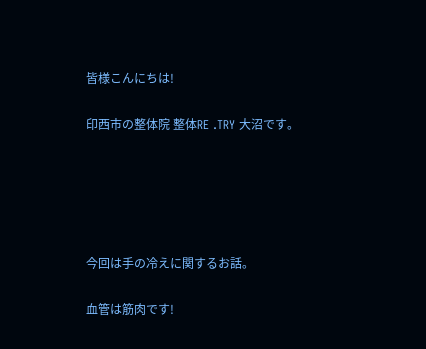皆様こんにちは!

印西市の整体院 整体RE .TRY 大沼です。





今回は手の冷えに関するお話。

血管は筋肉です!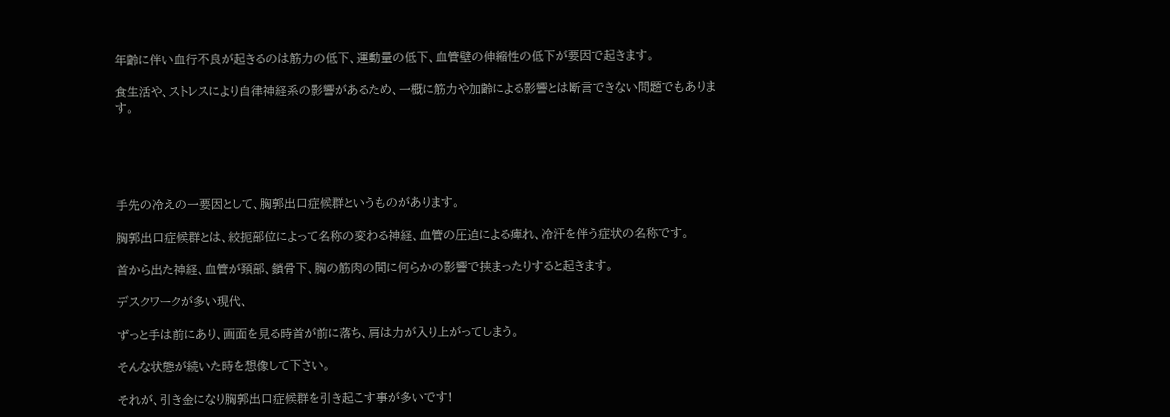年齢に伴い血行不良が起きるのは筋力の低下、運動量の低下、血管壁の伸縮性の低下が要因で起きます。

食生活や、ストレスにより自律神経系の影響があるため、一概に筋力や加齢による影響とは断言できない問題でもあります。





手先の冷えの一要因として、胸郭出口症候群というものがあります。

胸郭出口症候群とは、絞扼部位によって名称の変わる神経、血管の圧迫による痺れ、冷汗を伴う症状の名称です。

首から出た神経、血管が頚部、鎖骨下、胸の筋肉の間に何らかの影響で挟まったりすると起きます。

デスクワークが多い現代、

ずっと手は前にあり、画面を見る時首が前に落ち、肩は力が入り上がってしまう。

そんな状態が続いた時を想像して下さい。

それが、引き金になり胸郭出口症候群を引き起こす事が多いです!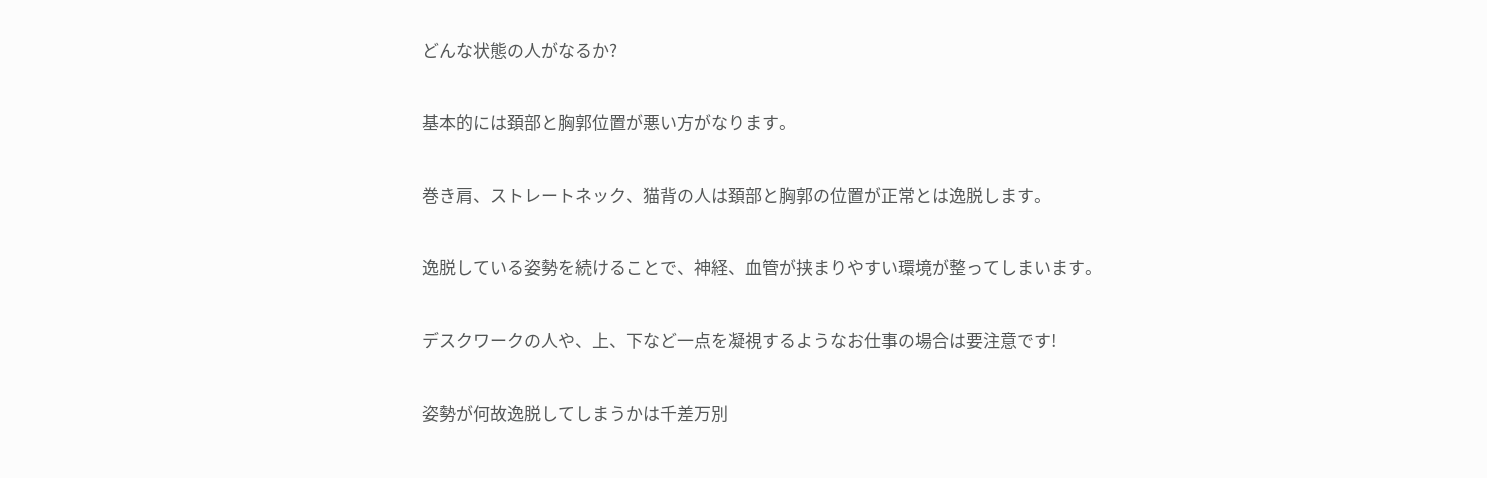どんな状態の人がなるか?

基本的には頚部と胸郭位置が悪い方がなります。

巻き肩、ストレートネック、猫背の人は頚部と胸郭の位置が正常とは逸脱します。

逸脱している姿勢を続けることで、神経、血管が挟まりやすい環境が整ってしまいます。

デスクワークの人や、上、下など一点を凝視するようなお仕事の場合は要注意です!

姿勢が何故逸脱してしまうかは千差万別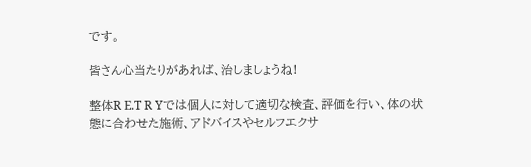です。

皆さん心当たりがあれば、治しましょうね!

整体R E.T R Yでは個人に対して適切な検査、評価を行い、体の状態に合わせた施術、アドバイスやセルフエクサ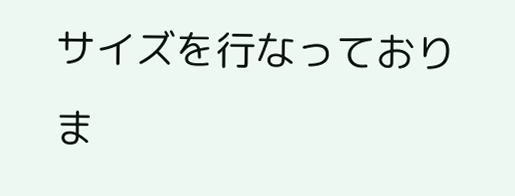サイズを行なっておりま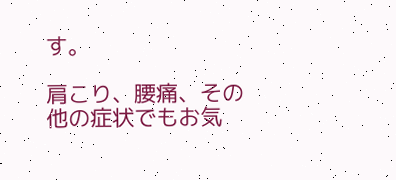す。

肩こり、腰痛、その他の症状でもお気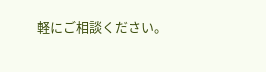軽にご相談ください。